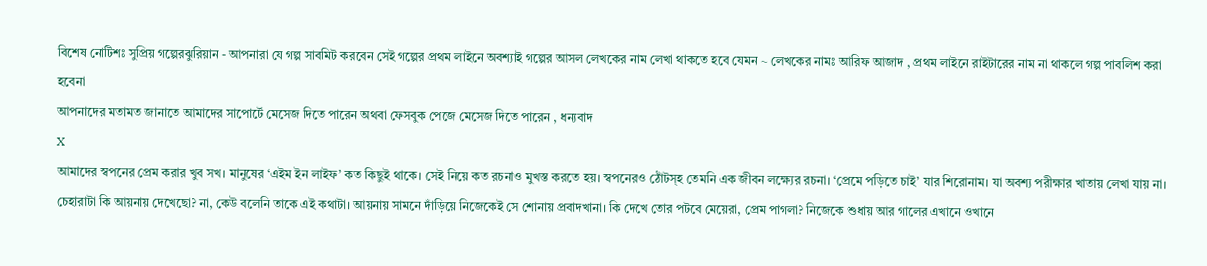বিশেষ নোটিশঃ সুপ্রিয় গল্পেরঝুরিয়ান - আপনারা যে গল্প সাবমিট করবেন সেই গল্পের প্রথম লাইনে অবশ্যাই গল্পের আসল লেখকের নাম লেখা থাকতে হবে যেমন ~ লেখকের নামঃ আরিফ আজাদ , প্রথম লাইনে রাইটারের নাম না থাকলে গল্প পাবলিশ করা হবেনা
আপনাদের মতামত জানাতে আমাদের সাপোর্টে মেসেজ দিতে পারেন অথবা ফেসবুক পেজে মেসেজ দিতে পারেন , ধন্যবাদ
X
আমাদের স্বপনের প্রেম করার খুব সখ। মানুষের ‘এইম ইন লাইফ’ কত কিছুই থাকে। সেই নিয়ে কত রচনাও মুখস্ত করতে হয়। স্বপনেরও ঠোঁটস্হ তেমনি এক জীবন লক্ষ্যের রচনা। ‘প্রেমে পড়িতে চাই’ যার শিরোনাম। যা অবশ্য পরীক্ষার খাতায় লেখা যায় না।
চেহারাটা কি আয়নায় দেখেছো? না, কেউ বলেনি তাকে এই কথাটা। আয়নায় সামনে দাঁড়িয়ে নিজেকেই সে শোনায় প্রবাদখানা। কি দেখে তোর পটবে মেয়েরা, প্রেম পাগলা? নিজেকে শুধায় আর গালের এখানে ওখানে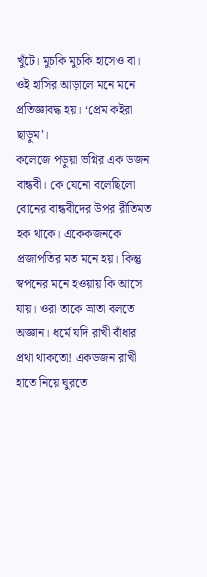খুঁটে। মুচকি মুচকি হাসেও বা। ওই হাসির আড়ালে মনে মনে প্রতিজ্ঞাবদ্ধ হয়। ‘প্রেম কইরা ছাড়ুম’।
কলেজে পড়ুয়া ভগ্নির এক ডজন বান্ধবী। কে যেনো বলেছিলো বোনের বান্ধবীদের উপর রীতিমত হক থাকে। একেকজনকে প্রজাপতির মত মনে হয়। কিন্তু স্বপনের মনে হওয়ায় কি আসে যায়। ওরা তাকে ভ্রাতা বলতে অজ্ঞান। ধর্মে যদি রাখী বাঁধার প্রথা থাকতো! একডজন রাখী হাতে নিয়ে ঘুরতে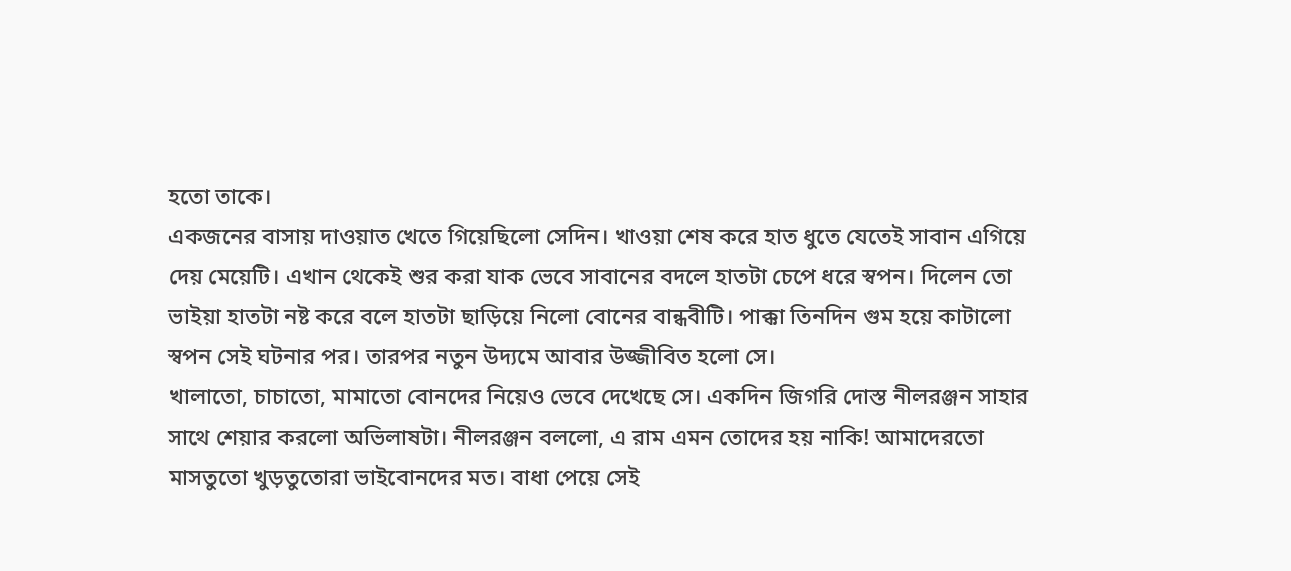হতো তাকে।
একজনের বাসায় দাওয়াত খেতে গিয়েছিলো সেদিন। খাওয়া শেষ করে হাত ধুতে যেতেই সাবান এগিয়ে দেয় মেয়েটি। এখান থেকেই শুর করা যাক ভেবে সাবানের বদলে হাতটা চেপে ধরে স্বপন। দিলেন তো ভাইয়া হাতটা নষ্ট করে বলে হাতটা ছাড়িয়ে নিলো বোনের বান্ধবীটি। পাক্কা তিনদিন গুম হয়ে কাটালো স্বপন সেই ঘটনার পর। তারপর নতুন উদ্যমে আবার উজ্জীবিত হলো সে।
খালাতো, চাচাতো, মামাতো বোনদের নিয়েও ভেবে দেখেছে সে। একদিন জিগরি দোস্ত নীলরঞ্জন সাহার সাথে শেয়ার করলো অভিলাষটা। নীলরঞ্জন বললো, এ রাম এমন তোদের হয় নাকি! আমাদেরতো মাসতুতো খুড়তুতোরা ভাইবোনদের মত। বাধা পেয়ে সেই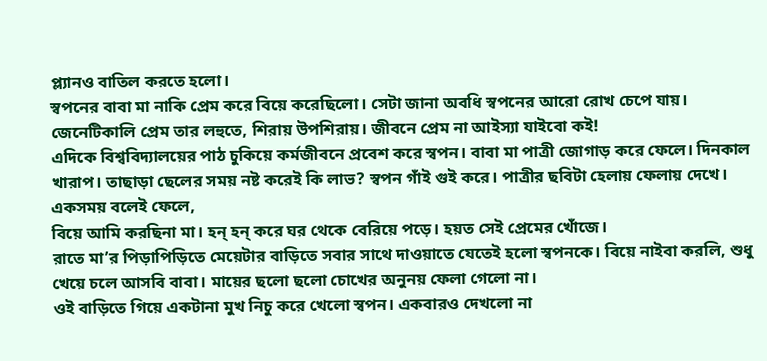প্ল্যানও বাতিল করতে হলো।
স্বপনের বাবা মা নাকি প্রেম করে বিয়ে করেছিলো। সেটা জানা অবধি স্বপনের আরো রোখ চেপে যায়। জেনেটিকালি প্রেম তার লহুতে, শিরায় উপশিরায়। জীবনে প্রেম না আইস্যা যাইবো কই!
এদিকে বিশ্ববিদ্যালয়ের পাঠ চুকিয়ে কর্মজীবনে প্রবেশ করে স্বপন। বাবা মা পাত্রী জোগাড় করে ফেলে। দিনকাল খারাপ। তাছাড়া ছেলের সময় নষ্ট করেই কি লাভ? স্বপন গাঁই গুই করে। পাত্রীর ছবিটা হেলায় ফেলায় দেখে। একসময় বলেই ফেলে,
বিয়ে আমি করছিনা মা। হন্ হন্ করে ঘর থেকে বেরিয়ে পড়ে। হয়ত সেই প্রেমের খোঁজে।
রাতে মা’র পিড়াপিড়িতে মেয়েটার বাড়িতে সবার সাথে দাওয়াতে যেতেই হলো স্বপনকে। বিয়ে নাইবা করলি, শুধু খেয়ে চলে আসবি বাবা। মায়ের ছলো ছলো চোখের অনুনয় ফেলা গেলো না।
ওই বাড়িতে গিয়ে একটানা মুখ নিচু করে খেলো স্বপন। একবারও দেখলো না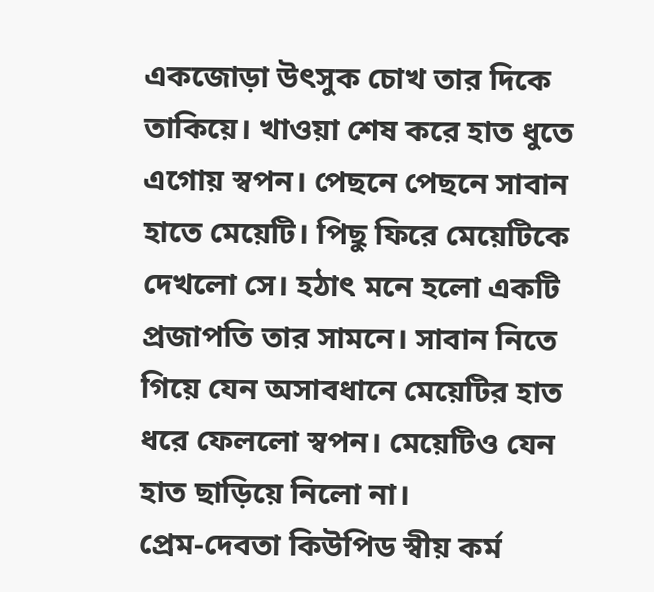একজোড়া উৎসুক চোখ তার দিকে তাকিয়ে। খাওয়া শেষ করে হাত ধুতে এগোয় স্বপন। পেছনে পেছনে সাবান হাতে মেয়েটি। পিছু ফিরে মেয়েটিকে দেখলো সে। হঠাৎ মনে হলো একটি প্রজাপতি তার সামনে। সাবান নিতে গিয়ে যেন অসাবধানে মেয়েটির হাত ধরে ফেললো স্বপন। মেয়েটিও যেন হাত ছাড়িয়ে নিলো না।
প্রেম-দেবতা কিউপিড স্বীয় কর্ম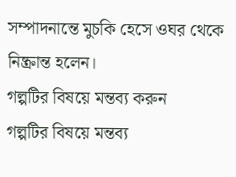সম্পাদনান্তে মুচকি হেসে ওঘর থেকে নিষ্ক্রান্ত হলেন।
গল্পটির বিষয়ে মন্তব্য করুন
গল্পটির বিষয়ে মন্তব্য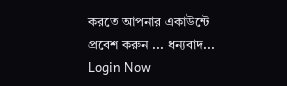করতে আপনার একাউন্টে প্রবেশ করুন ... ধন্যবাদ... Login Now